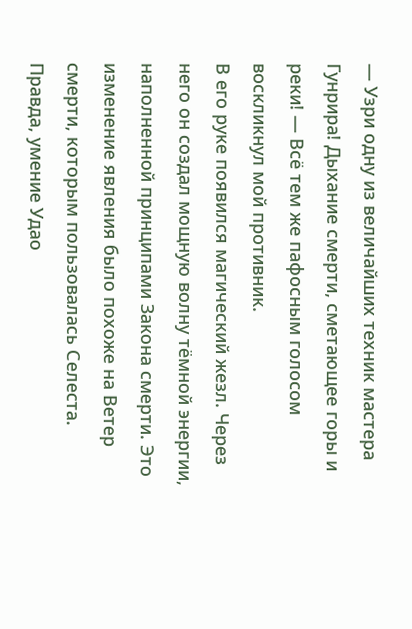— Узри одну из величайших техник мастера Гунрира! Дыхание смерти, сметающее горы и реки! — Всё тем же пафосным голосом воскликнул мой противник.
В его руке появился магический жезл. Через него он создал мощную волну тёмной энергии, наполненной принципами Закона смерти. Это изменение явления было похоже на Ветер смерти, которым пользовалась Селеста. Правда, умение Удао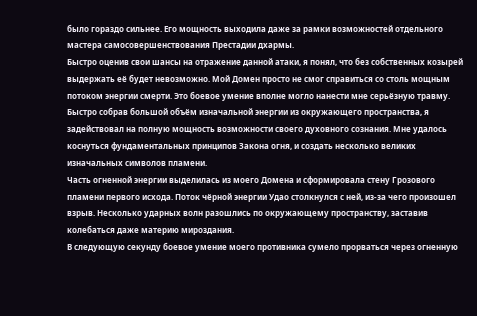было гораздо сильнее. Его мощность выходила даже за рамки возможностей отдельного мастера самосовершенствования Престадии дхармы.
Быстро оценив свои шансы на отражение данной атаки, я понял, что без собственных козырей выдержать её будет невозможно. Мой Домен просто не смог справиться со столь мощным потоком энергии смерти. Это боевое умение вполне могло нанести мне серьёзную травму.
Быстро собрав большой объём изначальной энергии из окружающего пространства, я задействовал на полную мощность возможности своего духовного сознания. Мне удалось коснуться фундаментальных принципов Закона огня, и создать несколько великих изначальных символов пламени.
Часть огненной энергии выделилась из моего Домена и сформировала стену Грозового пламени первого исхода. Поток чёрной энергии Удао столкнулся с ней, из-за чего произошел взрыв. Несколько ударных волн разошлись по окружающему пространству, заставив колебаться даже материю мироздания.
В следующую секунду боевое умение моего противника сумело прорваться через огненную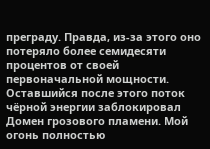преграду. Правда, из-за этого оно потеряло более семидесяти процентов от своей первоначальной мощности. Оставшийся после этого поток чёрной энергии заблокировал Домен грозового пламени. Мой огонь полностью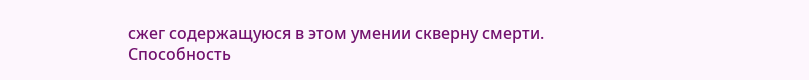сжег содержащуюся в этом умении скверну смерти.
Способность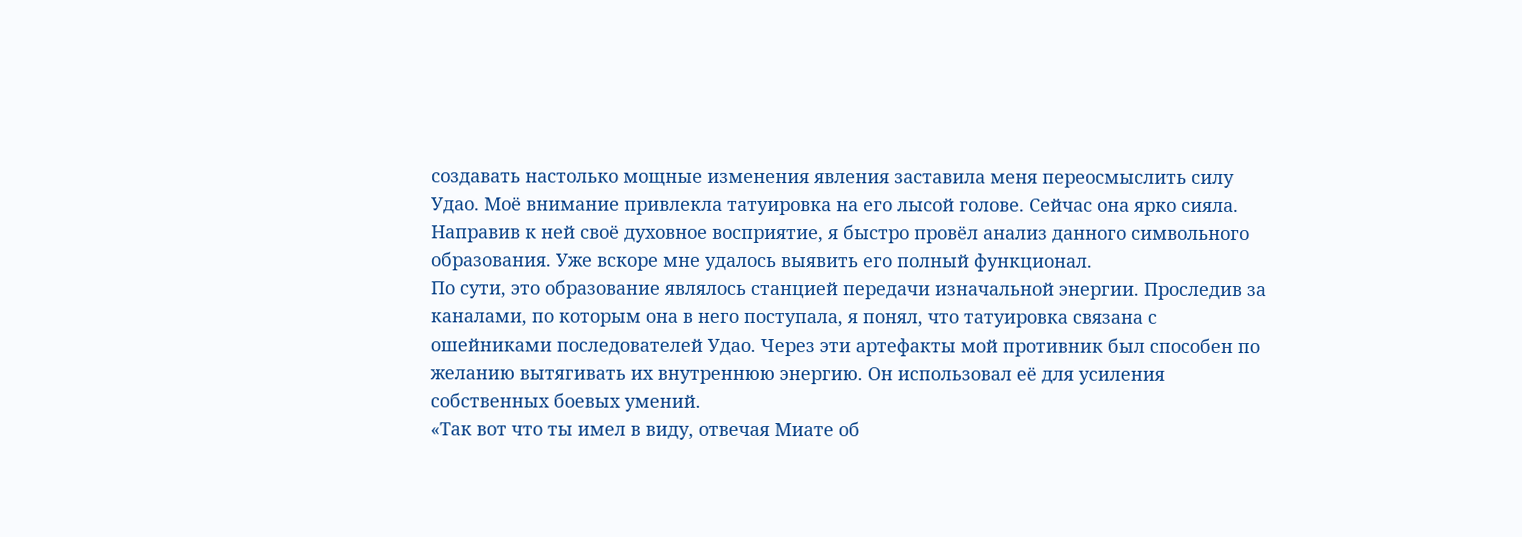создавать настолько мощные изменения явления заставила меня переосмыслить силу Удао. Моё внимание привлекла татуировка на его лысой голове. Сейчас она ярко сияла. Направив к ней своё духовное восприятие, я быстро провёл анализ данного символьного образования. Уже вскоре мне удалось выявить его полный функционал.
По сути, это образование являлось станцией передачи изначальной энергии. Проследив за каналами, по которым она в него поступала, я понял, что татуировка связана с ошейниками последователей Удао. Через эти артефакты мой противник был способен по желанию вытягивать их внутреннюю энергию. Он использовал её для усиления собственных боевых умений.
«Так вот что ты имел в виду, отвечая Миате об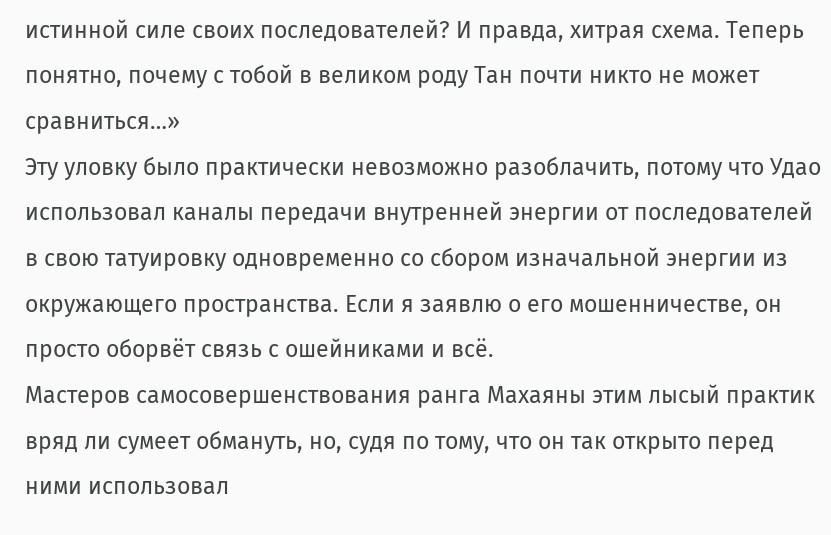истинной силе своих последователей? И правда, хитрая схема. Теперь понятно, почему с тобой в великом роду Тан почти никто не может сравниться…»
Эту уловку было практически невозможно разоблачить, потому что Удао использовал каналы передачи внутренней энергии от последователей в свою татуировку одновременно со сбором изначальной энергии из окружающего пространства. Если я заявлю о его мошенничестве, он просто оборвёт связь с ошейниками и всё.
Мастеров самосовершенствования ранга Махаяны этим лысый практик вряд ли сумеет обмануть, но, судя по тому, что он так открыто перед ними использовал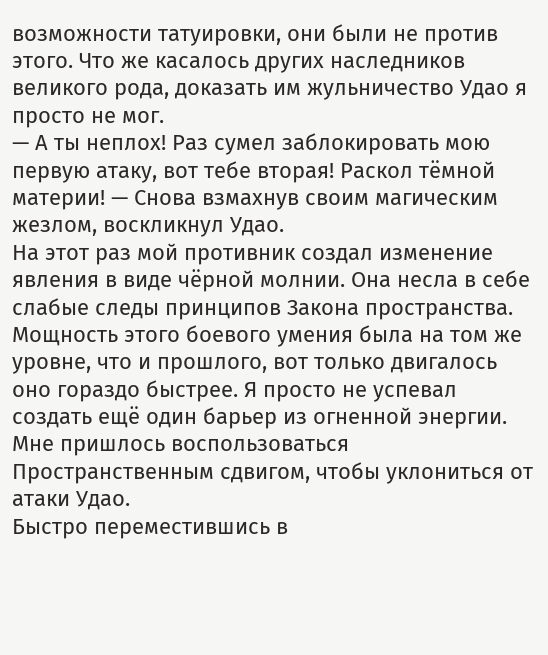возможности татуировки, они были не против этого. Что же касалось других наследников великого рода, доказать им жульничество Удао я просто не мог.
— А ты неплох! Раз сумел заблокировать мою первую атаку, вот тебе вторая! Раскол тёмной материи! — Снова взмахнув своим магическим жезлом, воскликнул Удао.
На этот раз мой противник создал изменение явления в виде чёрной молнии. Она несла в себе слабые следы принципов Закона пространства. Мощность этого боевого умения была на том же уровне, что и прошлого, вот только двигалось оно гораздо быстрее. Я просто не успевал создать ещё один барьер из огненной энергии. Мне пришлось воспользоваться Пространственным сдвигом, чтобы уклониться от атаки Удао.
Быстро переместившись в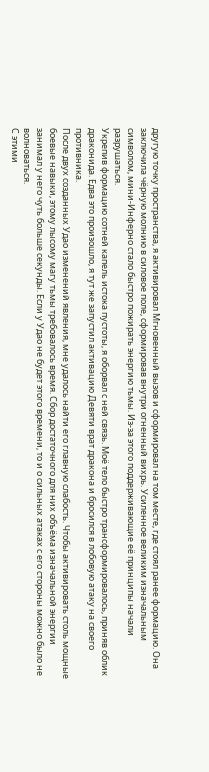другую точку пространства, я активировал Мгновенный вызов и сформировал на том месте, где стоял ранее формацию. Она заключила чёрную молнию в силовое поле, сформировав внутри огненный вихрь. Усиленное великим изначальным символом, мини-Инферно стало быстро пожирать энергию тьмы. Из-за этого поддерживающие её принципы начали разрушаться.
Укрепив формацию сотней капель истока пустоты, я оборвал с ней связь. Моё тело быстро трансформировалось, приняв облик драконида. Едва это произошло, я тут же запустил активацию Девяти врат дракона и бросился в лобовую атаку на своего противника.
После двух созданных Удао изменений явления, мне удалось найти его главную слабость. Чтобы активировать столь мощные боевые навыки, этому лысому магу тьмы требовалось время. Сбор достаточного для них объёма изначальной энергии занимал у него чуть больше секунды. Если у Удао не будет этого времени, то и о сильных атаках с его стороны можно было не волноваться.
С этими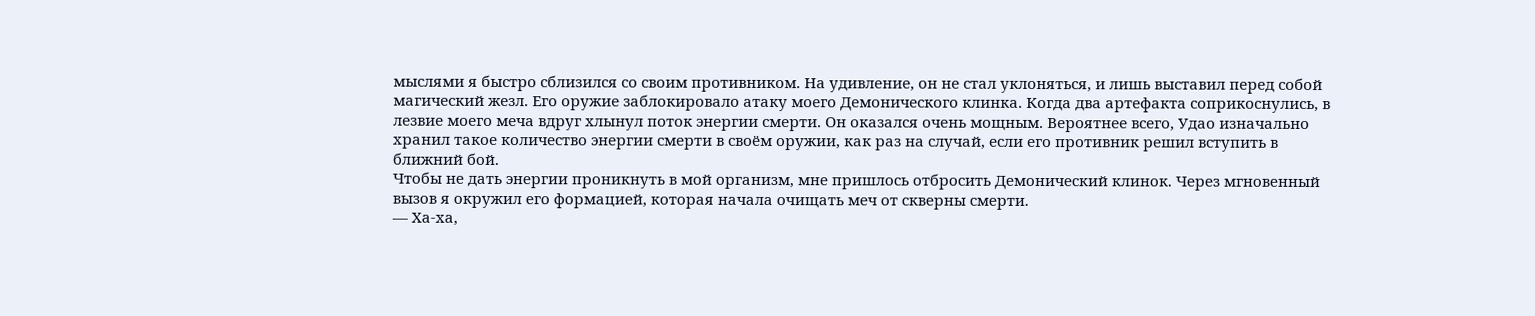мыслями я быстро сблизился со своим противником. На удивление, он не стал уклоняться, и лишь выставил перед собой магический жезл. Его оружие заблокировало атаку моего Демонического клинка. Когда два артефакта соприкоснулись, в лезвие моего меча вдруг хлынул поток энергии смерти. Он оказался очень мощным. Вероятнее всего, Удао изначально хранил такое количество энергии смерти в своём оружии, как раз на случай, если его противник решил вступить в ближний бой.
Чтобы не дать энергии проникнуть в мой организм, мне пришлось отбросить Демонический клинок. Через мгновенный вызов я окружил его формацией, которая начала очищать меч от скверны смерти.
— Ха-ха,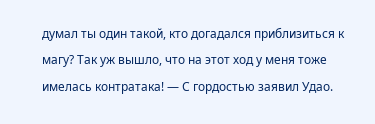думал ты один такой, кто догадался приблизиться к магу? Так уж вышло, что на этот ход у меня тоже имелась контратака! — С гордостью заявил Удао.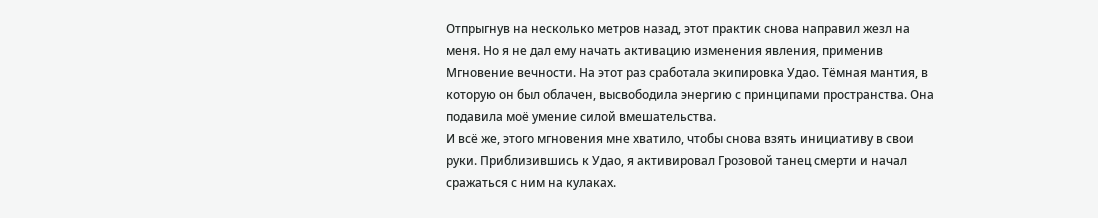Отпрыгнув на несколько метров назад, этот практик снова направил жезл на меня. Но я не дал ему начать активацию изменения явления, применив Мгновение вечности. На этот раз сработала экипировка Удао. Тёмная мантия, в которую он был облачен, высвободила энергию с принципами пространства. Она подавила моё умение силой вмешательства.
И всё же, этого мгновения мне хватило, чтобы снова взять инициативу в свои руки. Приблизившись к Удао, я активировал Грозовой танец смерти и начал сражаться с ним на кулаках.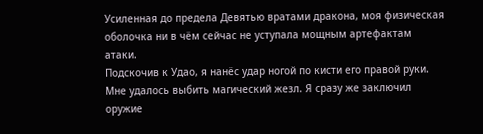Усиленная до предела Девятью вратами дракона, моя физическая оболочка ни в чём сейчас не уступала мощным артефактам атаки.
Подскочив к Удао, я нанёс удар ногой по кисти его правой руки. Мне удалось выбить магический жезл. Я сразу же заключил оружие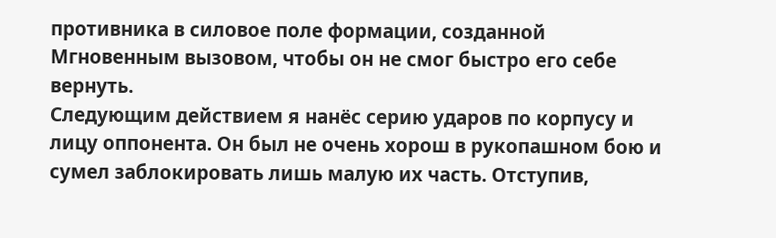противника в силовое поле формации, созданной Мгновенным вызовом, чтобы он не смог быстро его себе вернуть.
Следующим действием я нанёс серию ударов по корпусу и лицу оппонента. Он был не очень хорош в рукопашном бою и сумел заблокировать лишь малую их часть. Отступив,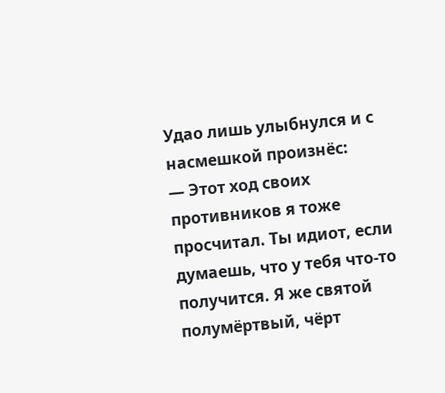Удао лишь улыбнулся и с насмешкой произнёс:
— Этот ход своих противников я тоже просчитал. Ты идиот, если думаешь, что у тебя что-то получится. Я же святой полумёртвый, чёрт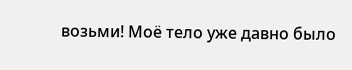возьми! Моё тело уже давно было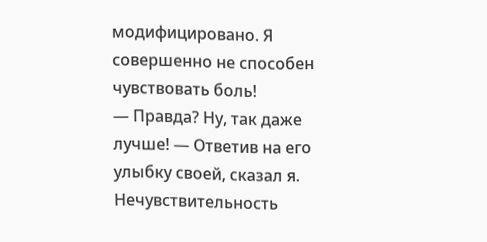модифицировано. Я совершенно не способен чувствовать боль!
— Правда? Ну, так даже лучше! — Ответив на его улыбку своей, сказал я.
Нечувствительность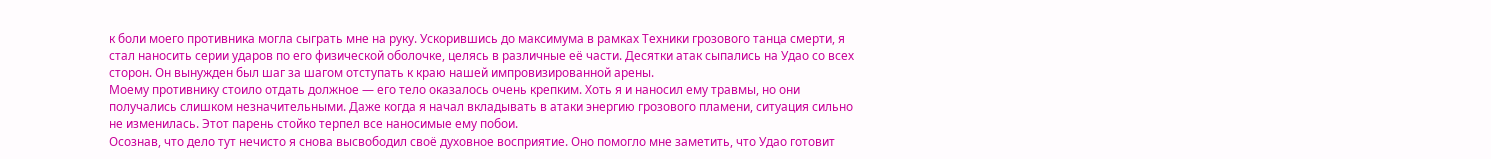к боли моего противника могла сыграть мне на руку. Ускорившись до максимума в рамках Техники грозового танца смерти, я стал наносить серии ударов по его физической оболочке, целясь в различные её части. Десятки атак сыпались на Удао со всех сторон. Он вынужден был шаг за шагом отступать к краю нашей импровизированной арены.
Моему противнику стоило отдать должное — его тело оказалось очень крепким. Хоть я и наносил ему травмы, но они получались слишком незначительными. Даже когда я начал вкладывать в атаки энергию грозового пламени, ситуация сильно не изменилась. Этот парень стойко терпел все наносимые ему побои.
Осознав, что дело тут нечисто я снова высвободил своё духовное восприятие. Оно помогло мне заметить, что Удао готовит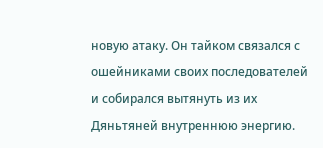новую атаку. Он тайком связался с ошейниками своих последователей и собирался вытянуть из их Дяньтяней внутреннюю энергию.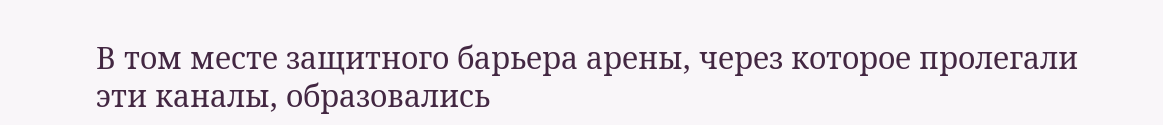В том месте защитного барьера арены, через которое пролегали эти каналы, образовались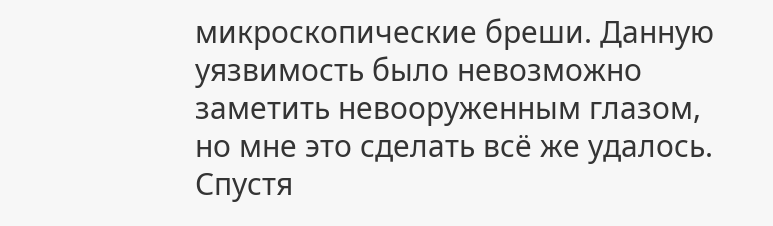микроскопические бреши. Данную уязвимость было невозможно заметить невооруженным глазом, но мне это сделать всё же удалось. Спустя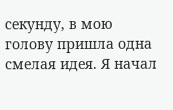секунду, в мою голову пришла одна смелая идея. Я начал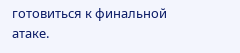готовиться к финальной атаке.